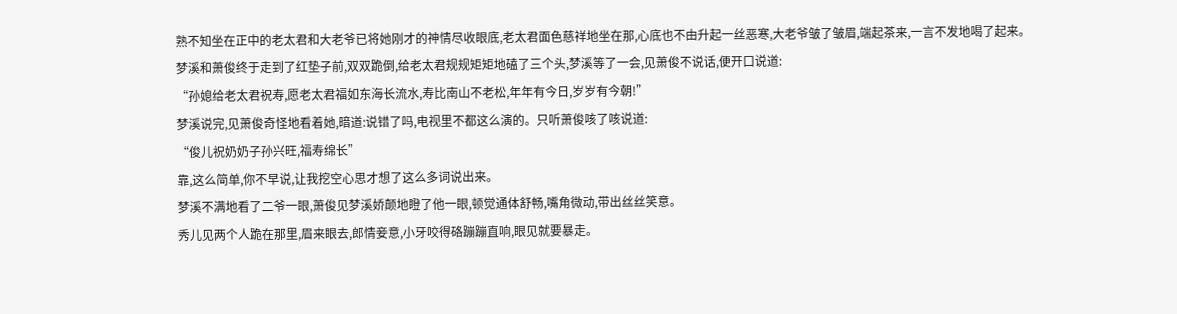熟不知坐在正中的老太君和大老爷已将她刚才的神情尽收眼底,老太君面色慈祥地坐在那,心底也不由升起一丝恶寒,大老爷皱了皱眉,端起茶来,一言不发地喝了起来。
梦溪和萧俊终于走到了红垫子前,双双跪倒,给老太君规规矩矩地磕了三个头,梦溪等了一会,见萧俊不说话,便开口说道:
“孙媳给老太君祝寿,愿老太君福如东海长流水,寿比南山不老松,年年有今日,岁岁有今朝!”
梦溪说完,见萧俊奇怪地看着她,暗道:说错了吗,电视里不都这么演的。只听萧俊咳了咳说道:
“俊儿祝奶奶子孙兴旺,福寿绵长”
靠,这么简单,你不早说,让我挖空心思才想了这么多词说出来。
梦溪不满地看了二爷一眼,萧俊见梦溪娇颠地瞪了他一眼,顿觉通体舒畅,嘴角微动,带出丝丝笑意。
秀儿见两个人跪在那里,眉来眼去,郎情妾意,小牙咬得硌蹦蹦直响,眼见就要暴走。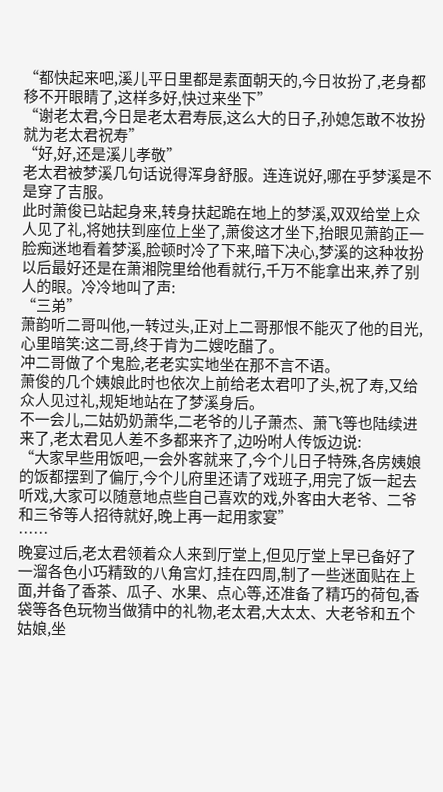“都快起来吧,溪儿平日里都是素面朝天的,今日妆扮了,老身都移不开眼睛了,这样多好,快过来坐下”
“谢老太君,今日是老太君寿辰,这么大的日子,孙媳怎敢不妆扮就为老太君祝寿”
“好,好,还是溪儿孝敬”
老太君被梦溪几句话说得浑身舒服。连连说好,哪在乎梦溪是不是穿了吉服。
此时萧俊已站起身来,转身扶起跪在地上的梦溪,双双给堂上众人见了礼,将她扶到座位上坐了,萧俊这才坐下,抬眼见萧韵正一脸痴迷地看着梦溪,脸顿时冷了下来,暗下决心,梦溪的这种妆扮以后最好还是在萧湘院里给他看就行,千万不能拿出来,养了别人的眼。冷冷地叫了声:
“三弟”
萧韵听二哥叫他,一转过头,正对上二哥那恨不能灭了他的目光,心里暗笑:这二哥,终于肯为二嫂吃醋了。
冲二哥做了个鬼脸,老老实实地坐在那不言不语。
萧俊的几个姨娘此时也依次上前给老太君叩了头,祝了寿,又给众人见过礼,规矩地站在了梦溪身后。
不一会儿,二姑奶奶萧华,二老爷的儿子萧杰、萧飞等也陆续进来了,老太君见人差不多都来齐了,边吩咐人传饭边说:
“大家早些用饭吧,一会外客就来了,今个儿日子特殊,各房姨娘的饭都摆到了偏厅,今个儿府里还请了戏班子,用完了饭一起去听戏,大家可以随意地点些自己喜欢的戏,外客由大老爷、二爷和三爷等人招待就好,晚上再一起用家宴”
……
晚宴过后,老太君领着众人来到厅堂上,但见厅堂上早已备好了一溜各色小巧精致的八角宫灯,挂在四周,制了一些迷面贴在上面,并备了香茶、瓜子、水果、点心等,还准备了精巧的荷包,香袋等各色玩物当做猜中的礼物,老太君,大太太、大老爷和五个姑娘,坐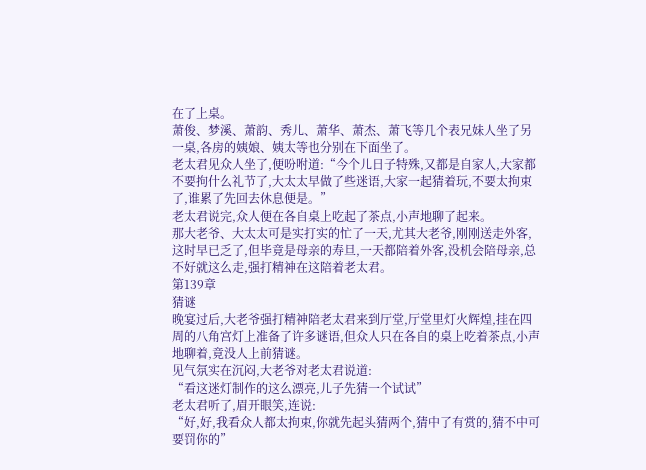在了上桌。
萧俊、梦溪、萧韵、秀儿、萧华、萧杰、萧飞等几个表兄妹人坐了另一桌,各房的姨娘、姨太等也分别在下面坐了。
老太君见众人坐了,便吩咐道:“今个儿日子特殊,又都是自家人,大家都不要拘什么礼节了,大太太早做了些迷语,大家一起猜着玩,不要太拘束了,谁累了先回去休息便是。”
老太君说完,众人便在各自桌上吃起了茶点,小声地聊了起来。
那大老爷、大太太可是实打实的忙了一天,尤其大老爷,刚刚送走外客,这时早已乏了,但毕竟是母亲的寿旦,一天都陪着外客,没机会陪母亲,总不好就这么走,强打精神在这陪着老太君。
第139章
猜谜
晚宴过后,大老爷强打精神陪老太君来到厅堂,厅堂里灯火辉煌,挂在四周的八角宫灯上准备了许多谜语,但众人只在各自的桌上吃着茶点,小声地聊着,竟没人上前猜谜。
见气氛实在沉闷,大老爷对老太君说道:
“看这迷灯制作的这么漂亮,儿子先猜一个试试”
老太君听了,眉开眼笑,连说:
“好,好,我看众人都太拘束,你就先起头猜两个,猜中了有赏的,猜不中可要罚你的”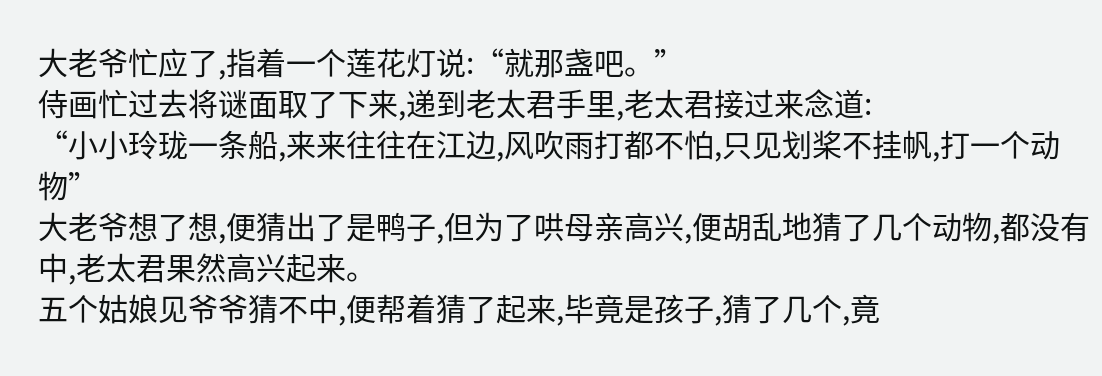大老爷忙应了,指着一个莲花灯说:“就那盏吧。”
侍画忙过去将谜面取了下来,递到老太君手里,老太君接过来念道:
“小小玲珑一条船,来来往往在江边,风吹雨打都不怕,只见划桨不挂帆,打一个动物”
大老爷想了想,便猜出了是鸭子,但为了哄母亲高兴,便胡乱地猜了几个动物,都没有中,老太君果然高兴起来。
五个姑娘见爷爷猜不中,便帮着猜了起来,毕竟是孩子,猜了几个,竟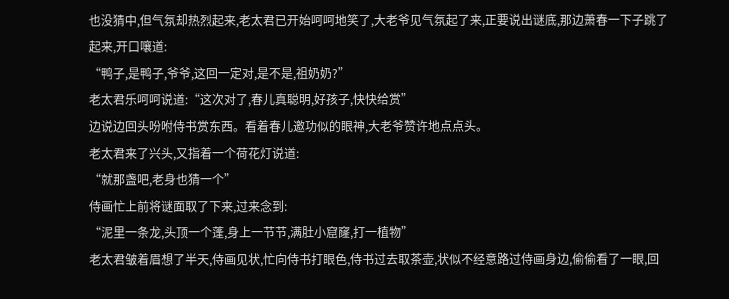也没猜中,但气氛却热烈起来,老太君已开始呵呵地笑了,大老爷见气氛起了来,正要说出谜底,那边萧春一下子跳了起来,开口嚷道:
“鸭子,是鸭子,爷爷,这回一定对,是不是,祖奶奶?”
老太君乐呵呵说道:“这次对了,春儿真聪明,好孩子,快快给赏”
边说边回头吩咐侍书赏东西。看着春儿邀功似的眼神,大老爷赞许地点点头。
老太君来了兴头,又指着一个荷花灯说道:
“就那盏吧,老身也猜一个”
侍画忙上前将谜面取了下来,过来念到:
“泥里一条龙,头顶一个蓬,身上一节节,满肚小窟窿,打一植物”
老太君皱着眉想了半天,侍画见状,忙向侍书打眼色,侍书过去取茶壶,状似不经意路过侍画身边,偷偷看了一眼,回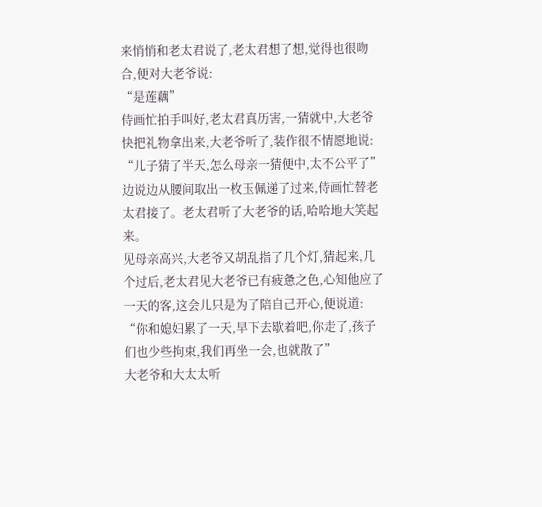来悄悄和老太君说了,老太君想了想,觉得也很吻合,便对大老爷说:
“是莲藕”
侍画忙拍手叫好,老太君真历害,一猜就中,大老爷快把礼物拿出来,大老爷听了,装作很不情愿地说:
“儿子猜了半天,怎么母亲一猜便中,太不公平了”
边说边从腰间取出一枚玉佩递了过来,侍画忙替老太君接了。老太君听了大老爷的话,哈哈地大笑起来。
见母亲高兴,大老爷又胡乱指了几个灯,猜起来,几个过后,老太君见大老爷已有疲惫之色,心知他应了一天的客,这会儿只是为了陪自己开心,便说道:
“你和媳妇累了一天,早下去歇着吧,你走了,孩子们也少些拘束,我们再坐一会,也就散了”
大老爷和大太太听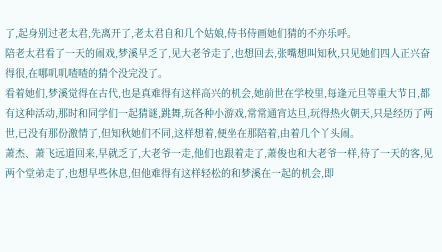了,起身别过老太君,先离开了,老太君自和几个姑娘,侍书侍画她们猜的不亦乐呼。
陪老太君看了一天的闹戏,梦溪早乏了,见大老爷走了,也想回去,张嘴想叫知秋,只见她们四人正兴奋得很,在哪叽叽喳喳的猜个没完没了。
看着她们,梦溪觉得在古代,也是真难得有这样高兴的机会,她前世在学校里,每逢元旦等重大节日,都有这种活动,那时和同学们一起猜谜,跳舞,玩各种小游戏,常常通宵达旦,玩得热火朝天,只是经历了两世,已没有那份激情了,但知秋她们不同,这样想着,便坐在那陪着,由着几个丫头闹。
萧杰、萧飞远道回来,早就乏了,大老爷一走,他们也跟着走了,萧俊也和大老爷一样,待了一天的客,见两个堂弟走了,也想早些休息,但他难得有这样轻松的和梦溪在一起的机会,即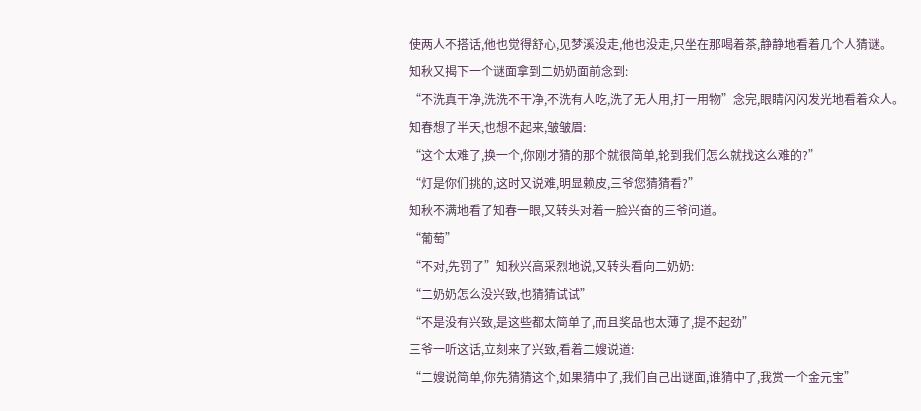使两人不搭话,他也觉得舒心,见梦溪没走,他也没走,只坐在那喝着茶,静静地看着几个人猜谜。
知秋又揭下一个谜面拿到二奶奶面前念到:
“不洗真干净,洗洗不干净,不洗有人吃,洗了无人用,打一用物”念完,眼睛闪闪发光地看着众人。
知春想了半天,也想不起来,皱皱眉:
“这个太难了,换一个,你刚才猜的那个就很简单,轮到我们怎么就找这么难的?”
“灯是你们挑的,这时又说难,明显赖皮,三爷您猜猜看?”
知秋不满地看了知春一眼,又转头对着一脸兴奋的三爷问道。
“葡萄”
“不对,先罚了”知秋兴高采烈地说,又转头看向二奶奶:
“二奶奶怎么没兴致,也猜猜试试”
“不是没有兴致,是这些都太简单了,而且奖品也太薄了,提不起劲”
三爷一听这话,立刻来了兴致,看着二嫂说道:
“二嫂说简单,你先猜猜这个,如果猜中了,我们自己出谜面,谁猜中了,我赏一个金元宝”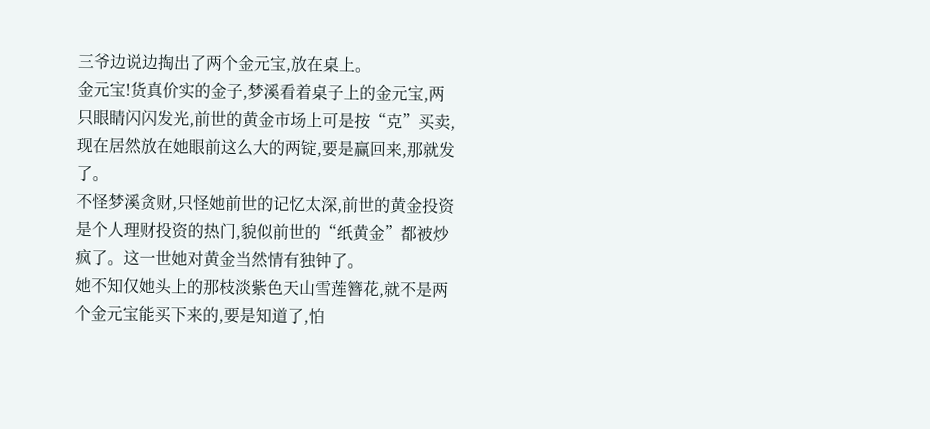三爷边说边掏出了两个金元宝,放在桌上。
金元宝!货真价实的金子,梦溪看着桌子上的金元宝,两只眼睛闪闪发光,前世的黄金市场上可是按“克”买卖,现在居然放在她眼前这么大的两锭,要是赢回来,那就发了。
不怪梦溪贪财,只怪她前世的记忆太深,前世的黄金投资是个人理财投资的热门,貌似前世的“纸黄金”都被炒疯了。这一世她对黄金当然情有独钟了。
她不知仅她头上的那枝淡紫色天山雪莲簪花,就不是两个金元宝能买下来的,要是知道了,怕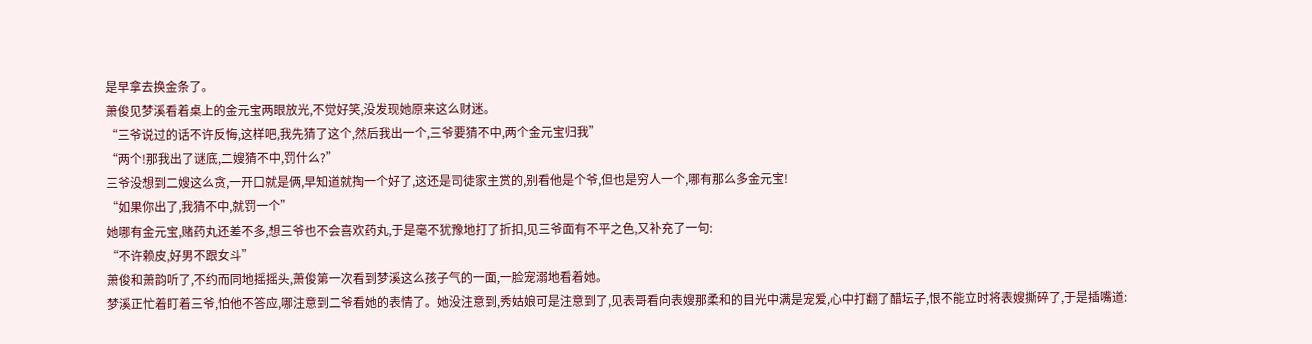是早拿去换金条了。
萧俊见梦溪看着桌上的金元宝两眼放光,不觉好笑,没发现她原来这么财迷。
“三爷说过的话不许反悔,这样吧,我先猜了这个,然后我出一个,三爷要猜不中,两个金元宝归我”
“两个!那我出了谜底,二嫂猜不中,罚什么?”
三爷没想到二嫂这么贪,一开口就是俩,早知道就掏一个好了,这还是司徒家主赏的,别看他是个爷,但也是穷人一个,哪有那么多金元宝!
“如果你出了,我猜不中,就罚一个”
她哪有金元宝,赌药丸还差不多,想三爷也不会喜欢药丸,于是毫不犹豫地打了折扣,见三爷面有不平之色,又补充了一句:
“不许赖皮,好男不跟女斗”
萧俊和萧韵听了,不约而同地摇摇头,萧俊第一次看到梦溪这么孩子气的一面,一脸宠溺地看着她。
梦溪正忙着盯着三爷,怕他不答应,哪注意到二爷看她的表情了。她没注意到,秀姑娘可是注意到了,见表哥看向表嫂那柔和的目光中满是宠爱,心中打翻了醋坛子,恨不能立时将表嫂撕碎了,于是插嘴道: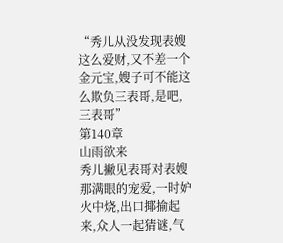“秀儿从没发现表嫂这么爱财,又不差一个金元宝,嫂子可不能这么欺负三表哥,是吧,三表哥”
第140章
山雨欲来
秀儿撇见表哥对表嫂那满眼的宠爱,一时妒火中烧,出口揶揄起来,众人一起猜谜,气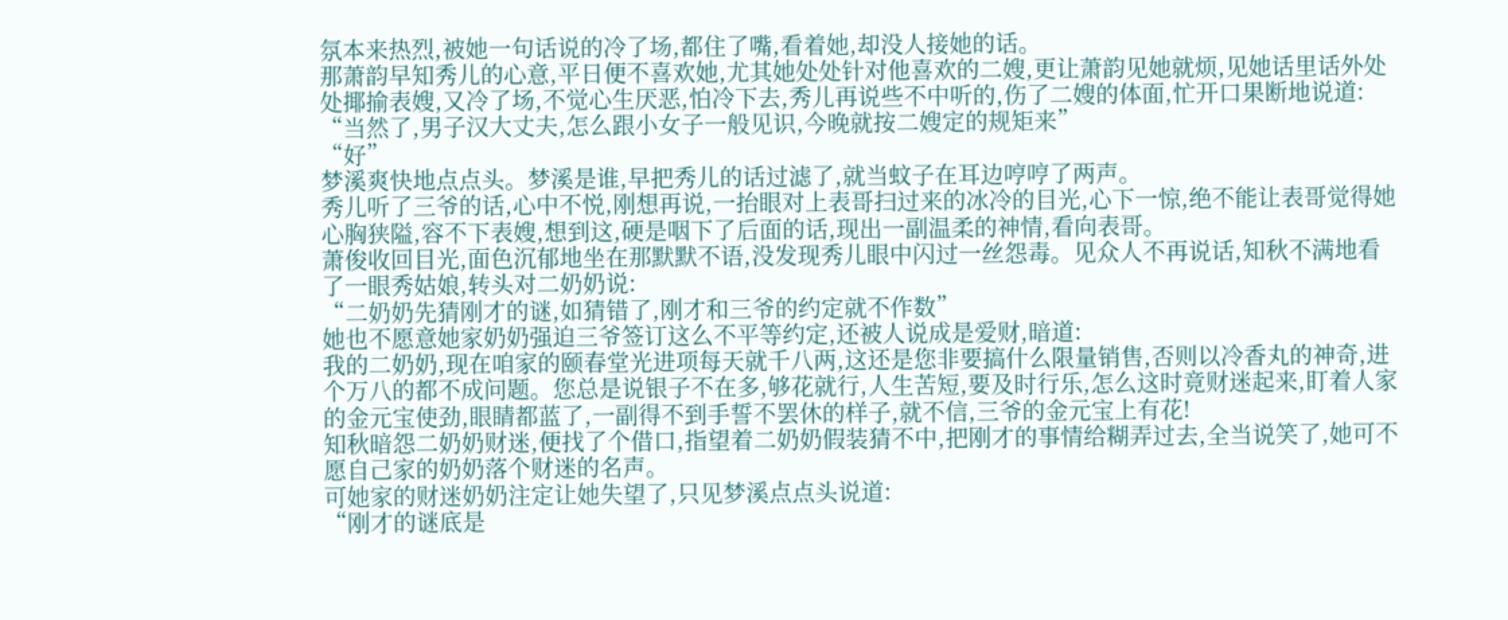氛本来热烈,被她一句话说的冷了场,都住了嘴,看着她,却没人接她的话。
那萧韵早知秀儿的心意,平日便不喜欢她,尤其她处处针对他喜欢的二嫂,更让萧韵见她就烦,见她话里话外处处揶揄表嫂,又冷了场,不觉心生厌恶,怕冷下去,秀儿再说些不中听的,伤了二嫂的体面,忙开口果断地说道:
“当然了,男子汉大丈夫,怎么跟小女子一般见识,今晚就按二嫂定的规矩来”
“好”
梦溪爽快地点点头。梦溪是谁,早把秀儿的话过滤了,就当蚊子在耳边哼哼了两声。
秀儿听了三爷的话,心中不悦,刚想再说,一抬眼对上表哥扫过来的冰冷的目光,心下一惊,绝不能让表哥觉得她心胸狭隘,容不下表嫂,想到这,硬是咽下了后面的话,现出一副温柔的神情,看向表哥。
萧俊收回目光,面色沉郁地坐在那默默不语,没发现秀儿眼中闪过一丝怨毒。见众人不再说话,知秋不满地看了一眼秀姑娘,转头对二奶奶说:
“二奶奶先猜刚才的谜,如猜错了,刚才和三爷的约定就不作数”
她也不愿意她家奶奶强迫三爷签订这么不平等约定,还被人说成是爱财,暗道:
我的二奶奶,现在咱家的颐春堂光进项每天就千八两,这还是您非要搞什么限量销售,否则以冷香丸的神奇,进个万八的都不成问题。您总是说银子不在多,够花就行,人生苦短,要及时行乐,怎么这时竟财迷起来,盯着人家的金元宝使劲,眼睛都蓝了,一副得不到手誓不罢休的样子,就不信,三爷的金元宝上有花!
知秋暗怨二奶奶财迷,便找了个借口,指望着二奶奶假装猜不中,把刚才的事情给糊弄过去,全当说笑了,她可不愿自己家的奶奶落个财迷的名声。
可她家的财迷奶奶注定让她失望了,只见梦溪点点头说道:
“刚才的谜底是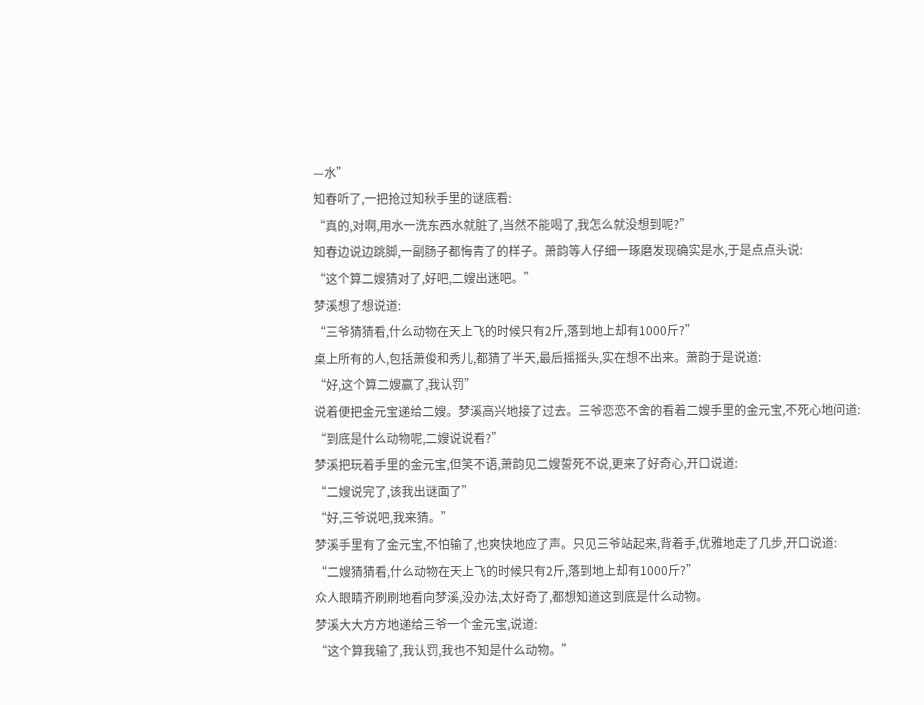—水”
知春听了,一把抢过知秋手里的谜底看:
“真的,对啊,用水一洗东西水就脏了,当然不能喝了,我怎么就没想到呢?”
知春边说边跳脚,一副肠子都悔青了的样子。萧韵等人仔细一琢磨发现确实是水,于是点点头说:
“这个算二嫂猜对了,好吧,二嫂出迷吧。”
梦溪想了想说道:
“三爷猜猜看,什么动物在天上飞的时候只有2斤,落到地上却有1000斤?”
桌上所有的人,包括萧俊和秀儿,都猜了半天,最后摇摇头,实在想不出来。萧韵于是说道:
“好,这个算二嫂赢了,我认罚”
说着便把金元宝递给二嫂。梦溪高兴地接了过去。三爷恋恋不舍的看着二嫂手里的金元宝,不死心地问道:
“到底是什么动物呢,二嫂说说看?”
梦溪把玩着手里的金元宝,但笑不语,萧韵见二嫂誓死不说,更来了好奇心,开口说道:
“二嫂说完了,该我出谜面了”
“好,三爷说吧,我来猜。”
梦溪手里有了金元宝,不怕输了,也爽快地应了声。只见三爷站起来,背着手,优雅地走了几步,开口说道:
“二嫂猜猜看,什么动物在天上飞的时候只有2斤,落到地上却有1000斤?”
众人眼睛齐刷刷地看向梦溪,没办法,太好奇了,都想知道这到底是什么动物。
梦溪大大方方地递给三爷一个金元宝,说道:
“这个算我输了,我认罚,我也不知是什么动物。”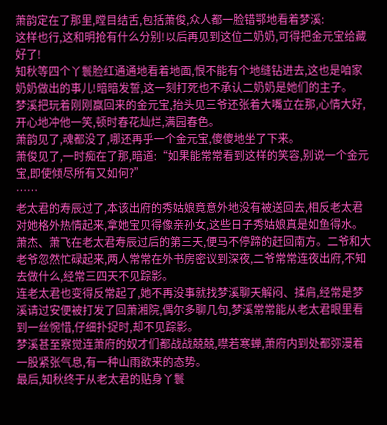萧韵定在了那里,瞠目结舌,包括萧俊,众人都一脸错鄂地看着梦溪:
这样也行,这和明抢有什么分别!以后再见到这位二奶奶,可得把金元宝给藏好了!
知秋等四个丫鬟脸红通通地看着地面,恨不能有个地缝钻进去,这也是咱家奶奶做出的事儿!暗暗发誓,这一刻打死也不承认二奶奶是她们的主子。
梦溪把玩着刚刚赢回来的金元宝,抬头见三爷还张着大嘴立在那,心情大好,开心地冲他一笑,顿时春花灿烂,满园春色。
萧韵见了,魂都没了,哪还再乎一个金元宝,傻傻地坐了下来。
萧俊见了,一时痴在了那,暗道:“如果能常常看到这样的笑容,别说一个金元宝,即使倾尽所有又如何?”
……
老太君的寿辰过了,本该出府的秀姑娘竟意外地没有被送回去,相反老太君对她格外热情起来,拿她宝贝得像亲孙女,这些日子秀姑娘真是如鱼得水。
萧杰、萧飞在老太君寿辰过后的第三天,便马不停蹄的赶回南方。二爷和大老爷忽然忙碌起来,两人常常在外书房密议到深夜,二爷常常连夜出府,不知去做什么,经常三四天不见踪影。
连老太君也变得反常起了,她不再没事就找梦溪聊天解闷、揉肩,经常是梦溪请过安便被打发了回萧湘院,偶尔多聊几句,梦溪常常能从老太君眼里看到一丝惋惜,仔细扑捉时,却不见踪影。
梦溪甚至察觉连萧府的奴才们都战战兢兢,噤若寒蝉,萧府内到处都弥漫着一股紧张气息,有一种山雨欲来的态势。
最后,知秋终于从老太君的贴身丫鬟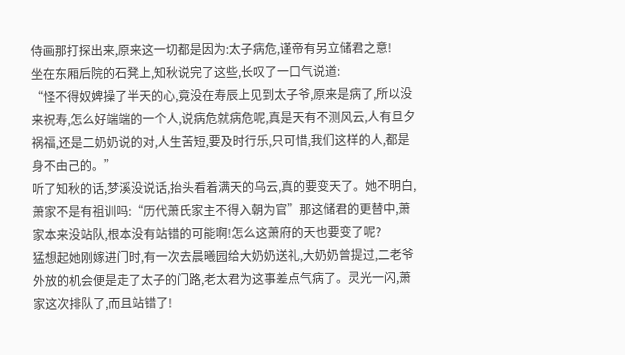侍画那打探出来,原来这一切都是因为:太子病危,谨帝有另立储君之意!
坐在东厢后院的石凳上,知秋说完了这些,长叹了一口气说道:
“怪不得奴婢操了半天的心,竟没在寿辰上见到太子爷,原来是病了,所以没来祝寿,怎么好端端的一个人,说病危就病危呢,真是天有不测风云,人有旦夕祸福,还是二奶奶说的对,人生苦短,要及时行乐,只可惜,我们这样的人,都是身不由己的。”
听了知秋的话,梦溪没说话,抬头看着满天的乌云,真的要变天了。她不明白,萧家不是有祖训吗:“历代萧氏家主不得入朝为官”那这储君的更替中,萧家本来没站队,根本没有站错的可能啊!怎么这萧府的天也要变了呢?
猛想起她刚嫁进门时,有一次去晨曦园给大奶奶送礼,大奶奶曾提过,二老爷外放的机会便是走了太子的门路,老太君为这事差点气病了。灵光一闪,萧家这次排队了,而且站错了!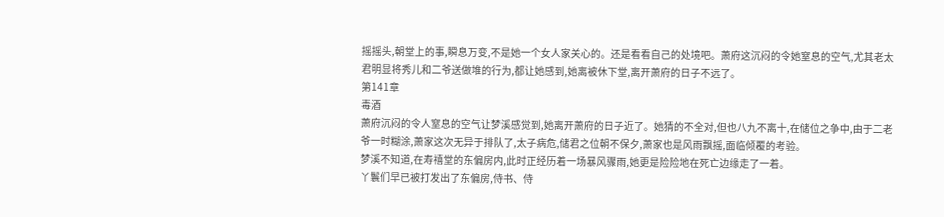摇摇头,朝堂上的事,瞬息万变,不是她一个女人家关心的。还是看看自己的处境吧。萧府这沉闷的令她窒息的空气,尤其老太君明显将秀儿和二爷送做堆的行为,都让她感到,她离被休下堂,离开萧府的日子不远了。
第141章
毒酒
萧府沉闷的令人窒息的空气让梦溪感觉到,她离开萧府的日子近了。她猜的不全对,但也八九不离十,在储位之争中,由于二老爷一时糊涂,萧家这次无异于排队了,太子病危,储君之位朝不保夕,萧家也是风雨飘摇,面临倾覆的考验。
梦溪不知道,在寿禧堂的东偏房内,此时正经历着一场暴风骤雨,她更是险险地在死亡边缘走了一着。
丫鬟们早已被打发出了东偏房,侍书、侍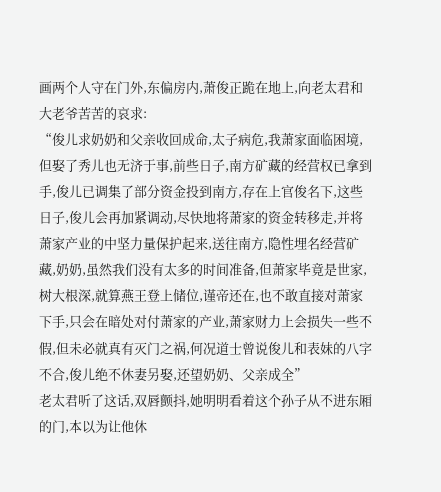画两个人守在门外,东偏房内,萧俊正跪在地上,向老太君和大老爷苦苦的哀求:
“俊儿求奶奶和父亲收回成命,太子病危,我萧家面临困境,但娶了秀儿也无济于事,前些日子,南方矿藏的经营权已拿到手,俊儿已调集了部分资金投到南方,存在上官俊名下,这些日子,俊儿会再加紧调动,尽快地将萧家的资金转移走,并将萧家产业的中坚力量保护起来,送往南方,隐性埋名经营矿藏,奶奶,虽然我们没有太多的时间准备,但萧家毕竟是世家,树大根深,就算燕王登上储位,谨帝还在,也不敢直接对萧家下手,只会在暗处对付萧家的产业,萧家财力上会损失一些不假,但未必就真有灭门之祸,何况道士曾说俊儿和表妹的八字不合,俊儿绝不休妻另娶,还望奶奶、父亲成全”
老太君听了这话,双唇颤抖,她明明看着这个孙子从不进东厢的门,本以为让他休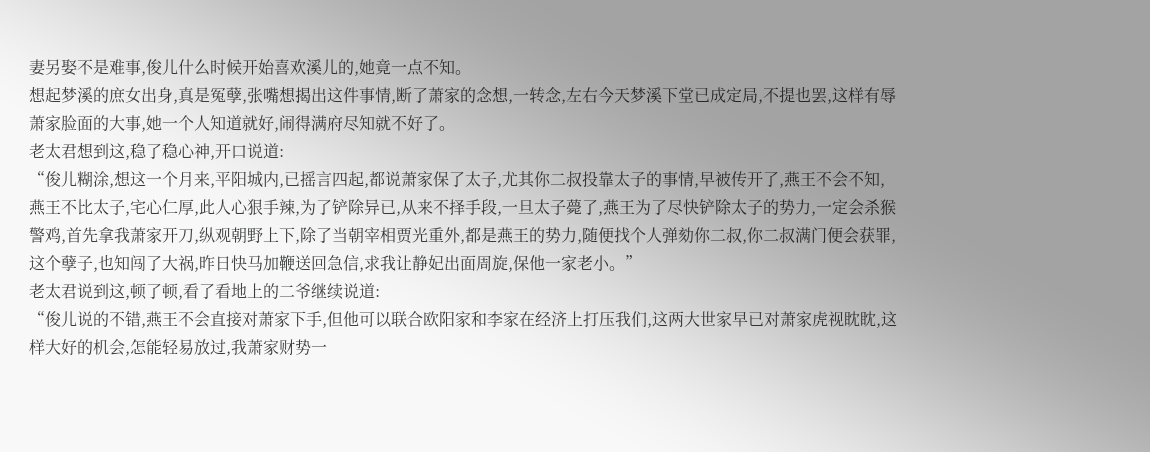妻另娶不是难事,俊儿什么时候开始喜欢溪儿的,她竟一点不知。
想起梦溪的庶女出身,真是冤孽,张嘴想揭出这件事情,断了萧家的念想,一转念,左右今天梦溪下堂已成定局,不提也罢,这样有辱萧家脸面的大事,她一个人知道就好,闹得满府尽知就不好了。
老太君想到这,稳了稳心神,开口说道:
“俊儿糊涂,想这一个月来,平阳城内,已摇言四起,都说萧家保了太子,尤其你二叔投靠太子的事情,早被传开了,燕王不会不知,燕王不比太子,宅心仁厚,此人心狠手辣,为了铲除异已,从来不择手段,一旦太子薨了,燕王为了尽快铲除太子的势力,一定会杀猴警鸡,首先拿我萧家开刀,纵观朝野上下,除了当朝宰相贾光重外,都是燕王的势力,随便找个人弹劾你二叔,你二叔满门便会获罪,这个孽子,也知闯了大祸,昨日快马加鞭送回急信,求我让静妃出面周旋,保他一家老小。”
老太君说到这,顿了顿,看了看地上的二爷继续说道:
“俊儿说的不错,燕王不会直接对萧家下手,但他可以联合欧阳家和李家在经济上打压我们,这两大世家早已对萧家虎视眈眈,这样大好的机会,怎能轻易放过,我萧家财势一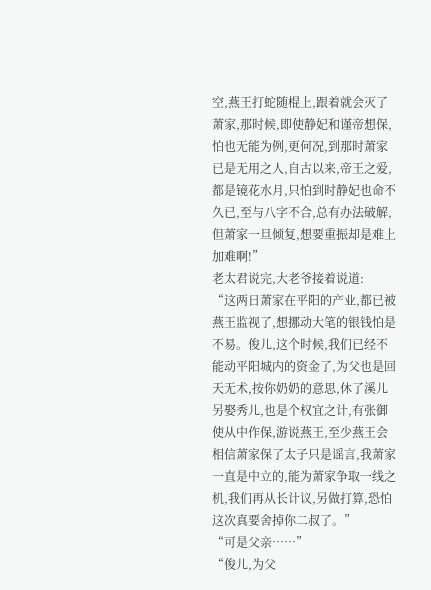空,燕王打蛇随棍上,跟着就会灭了萧家,那时候,即使静妃和谨帝想保,怕也无能为例,更何况,到那时萧家已是无用之人,自古以来,帝王之爱,都是镜花水月,只怕到时静妃也命不久已,至与八字不合,总有办法破解,但萧家一旦倾复,想要重振却是难上加难啊!”
老太君说完,大老爷接着说道:
“这两日萧家在平阳的产业,都已被燕王监视了,想挪动大笔的银钱怕是不易。俊儿,这个时候,我们已经不能动平阳城内的资金了,为父也是回天无术,按你奶奶的意思,休了溪儿另娶秀儿,也是个权宜之计,有张御使从中作保,游说燕王,至少燕王会相信萧家保了太子只是谣言,我萧家一直是中立的,能为萧家争取一线之机,我们再从长计议,另做打算,恐怕这次真要舍掉你二叔了。”
“可是父亲……”
“俊儿,为父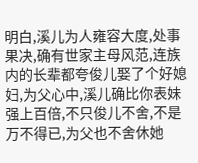明白,溪儿为人雍容大度,处事果决,确有世家主母风范,连族内的长辈都夸俊儿娶了个好媳妇,为父心中,溪儿确比你表妹强上百倍,不只俊儿不舍,不是万不得已,为父也不舍休她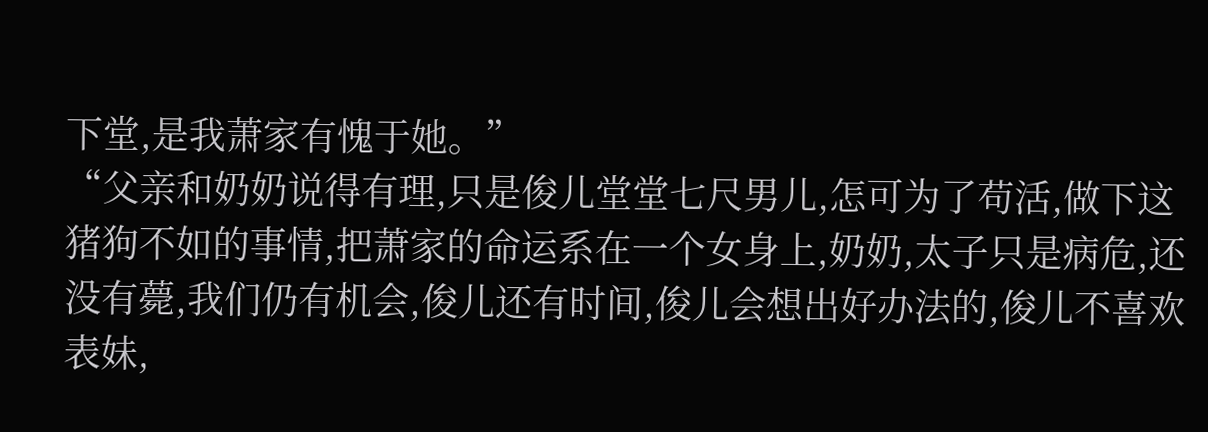下堂,是我萧家有愧于她。”
“父亲和奶奶说得有理,只是俊儿堂堂七尺男儿,怎可为了苟活,做下这猪狗不如的事情,把萧家的命运系在一个女身上,奶奶,太子只是病危,还没有薨,我们仍有机会,俊儿还有时间,俊儿会想出好办法的,俊儿不喜欢表妹,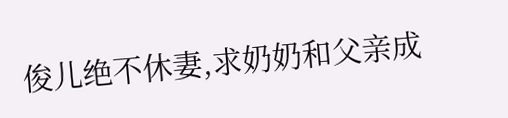俊儿绝不休妻,求奶奶和父亲成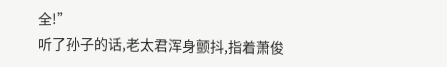全!”
听了孙子的话,老太君浑身颤抖,指着萧俊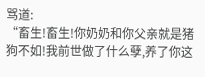骂道:
“畜生!畜生!你奶奶和你父亲就是猪狗不如!我前世做了什么孽,养了你这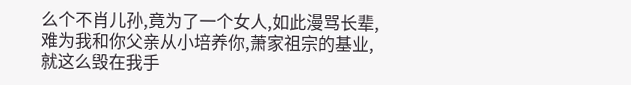么个不肖儿孙,竟为了一个女人,如此漫骂长辈,难为我和你父亲从小培养你,萧家祖宗的基业,就这么毁在我手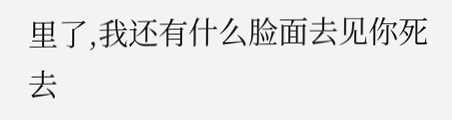里了,我还有什么脸面去见你死去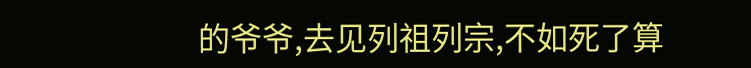的爷爷,去见列祖列宗,不如死了算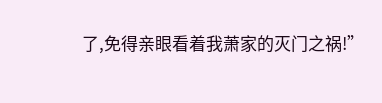了,免得亲眼看着我萧家的灭门之祸!”